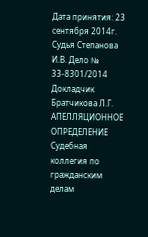Дата принятия: 23 сентября 2014г.
Судья Степанова И.В. Дело № 33-8301/2014
Докладчик Братчикова Л.Г.
АПЕЛЛЯЦИОННОЕ ОПРЕДЕЛЕНИЕ
Судебная коллегия по гражданским делам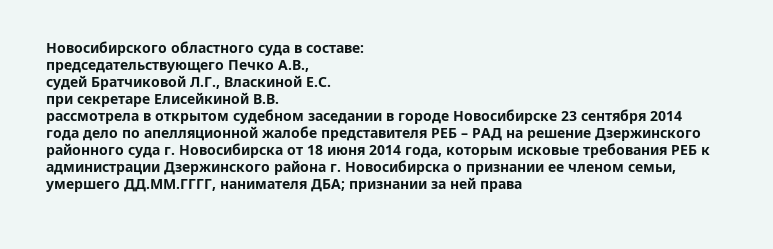Новосибирского областного суда в составе:
председательствующего Печко А.В.,
судей Братчиковой Л.Г., Власкиной Е.С.
при секретаре Елисейкиной В.В.
рассмотрела в открытом судебном заседании в городе Новосибирске 23 сентября 2014 года дело по апелляционной жалобе представителя РЕБ – РАД на решение Дзержинского районного суда г. Новосибирска от 18 июня 2014 года, которым исковые требования РЕБ к администрации Дзержинского района г. Новосибирска о признании ее членом семьи, умершего ДД.ММ.ГГГГ, нанимателя ДБА; признании за ней права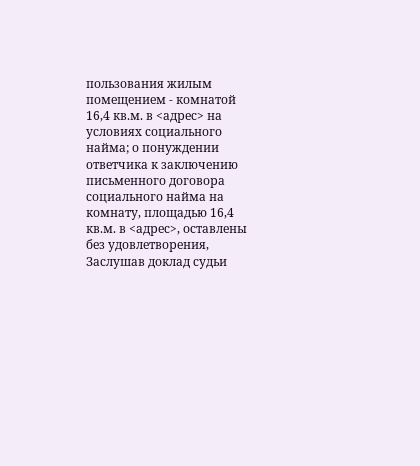пользования жилым помещением - комнатой 16,4 кв.м. в <адрес> на условиях социального найма; о понуждении ответчика к заключению письменного договора социального найма на комнату, площадью 16,4 кв.м. в <адрес>, оставлены без удовлетворения,
Заслушав доклад судьи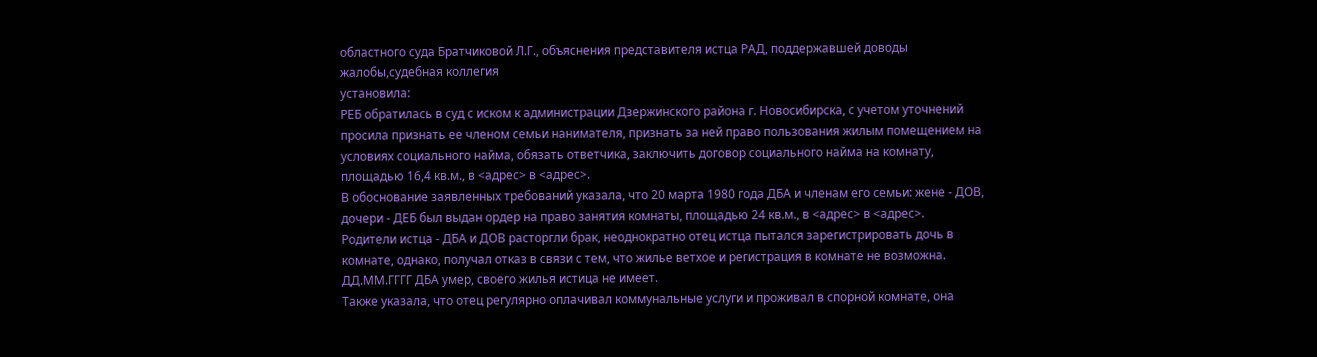областного суда Братчиковой Л.Г., объяснения представителя истца РАД, поддержавшей доводы жалобы,судебная коллегия
установила:
РЕБ обратилась в суд с иском к администрации Дзержинского района г. Новосибирска, с учетом уточнений просила признать ее членом семьи нанимателя, признать за ней право пользования жилым помещением на условиях социального найма, обязать ответчика, заключить договор социального найма на комнату, площадью 16,4 кв.м., в <адрес> в <адрес>.
В обоснование заявленных требований указала, что 20 марта 1980 года ДБА и членам его семьи: жене - ДОВ, дочери - ДЕБ был выдан ордер на право занятия комнаты, площадью 24 кв.м., в <адрес> в <адрес>.
Родители истца - ДБА и ДОВ расторгли брак, неоднократно отец истца пытался зарегистрировать дочь в комнате, однако, получал отказ в связи с тем, что жилье ветхое и регистрация в комнате не возможна.
ДД.ММ.ГГГГ ДБА умер, своего жилья истица не имеет.
Также указала, что отец регулярно оплачивал коммунальные услуги и проживал в спорной комнате, она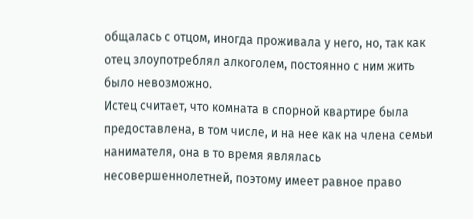общалась с отцом, иногда проживала у него, но, так как отец злоупотреблял алкоголем, постоянно с ним жить было невозможно.
Истец считает, что комната в спорной квартире была предоставлена, в том числе, и на нее как на члена семьи нанимателя, она в то время являлась несовершеннолетней, поэтому имеет равное право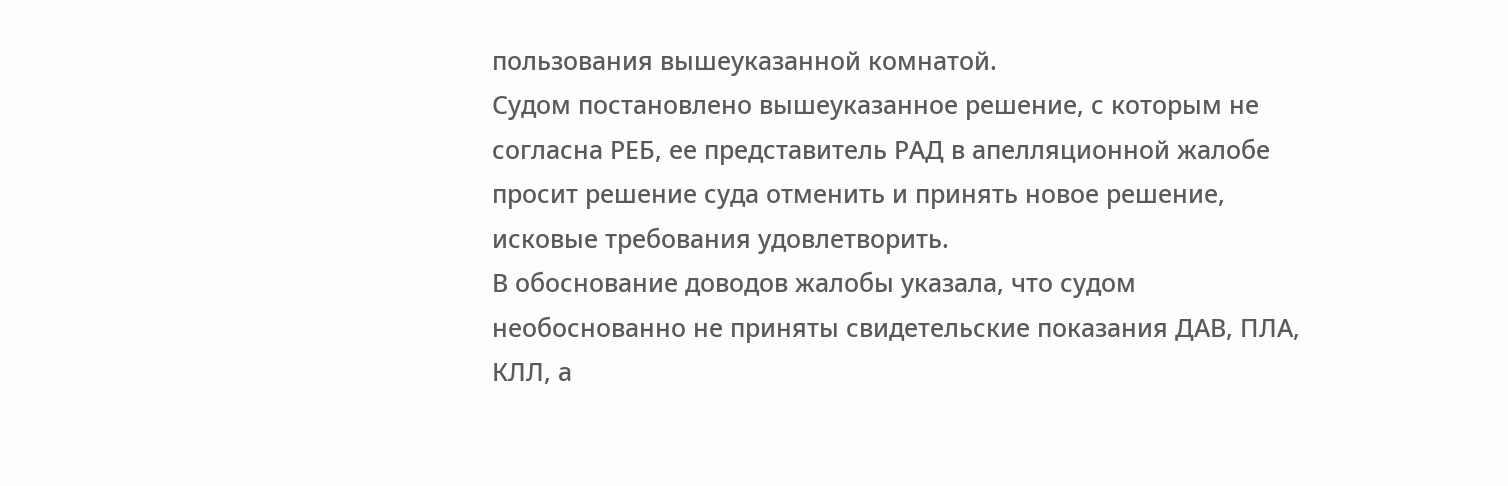пользования вышеуказанной комнатой.
Судом постановлено вышеуказанное решение, с которым не согласна РЕБ, ее представитель РАД в апелляционной жалобе просит решение суда отменить и принять новое решение, исковые требования удовлетворить.
В обоснование доводов жалобы указала, что судом необоснованно не приняты свидетельские показания ДАВ, ПЛА, КЛЛ, а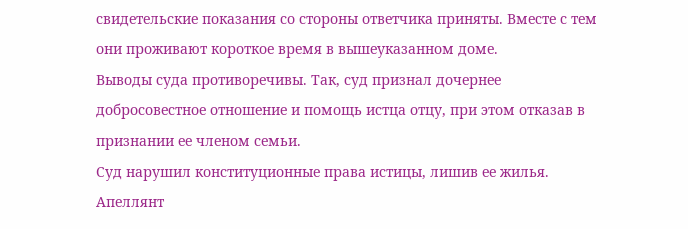свидетельские показания со стороны ответчика приняты. Вместе с тем они проживают короткое время в вышеуказанном доме.
Выводы суда противоречивы. Так, суд признал дочернее добросовестное отношение и помощь истца отцу, при этом отказав в признании ее членом семьи.
Суд нарушил конституционные права истицы, лишив ее жилья. Апеллянт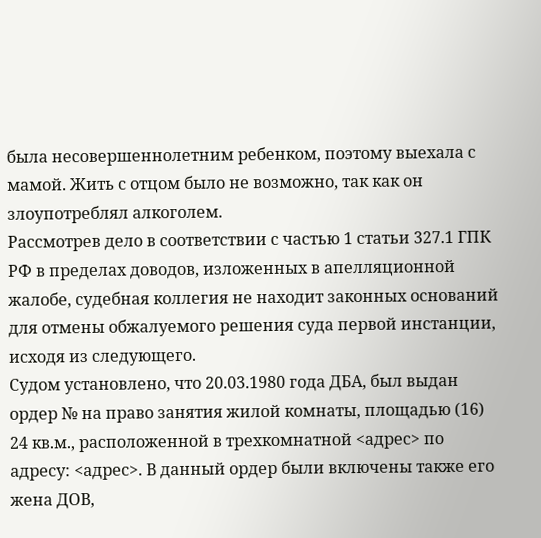была несовершеннолетним ребенком, поэтому выехала с мамой. Жить с отцом было не возможно, так как он злоупотреблял алкоголем.
Рассмотрев дело в соответствии с частью 1 статьи 327.1 ГПК РФ в пределах доводов, изложенных в апелляционной жалобе, судебная коллегия не находит законных оснований для отмены обжалуемого решения суда первой инстанции, исходя из следующего.
Судом установлено, что 20.03.1980 года ДБА, был выдан ордер № на право занятия жилой комнаты, площадью (16) 24 кв.м., расположенной в трехкомнатной <адрес> по адресу: <адрес>. В данный ордер были включены также его жена ДОВ,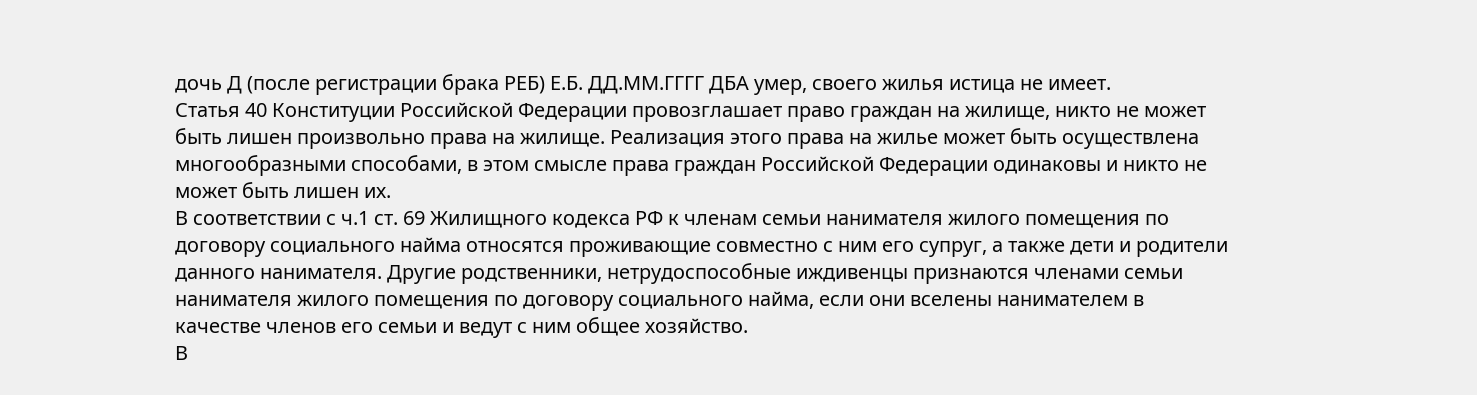дочь Д (после регистрации брака РЕБ) Е.Б. ДД.ММ.ГГГГ ДБА умер, своего жилья истица не имеет.
Статья 40 Конституции Российской Федерации провозглашает право граждан на жилище, никто не может быть лишен произвольно права на жилище. Реализация этого права на жилье может быть осуществлена многообразными способами, в этом смысле права граждан Российской Федерации одинаковы и никто не может быть лишен их.
В соответствии с ч.1 ст. 69 Жилищного кодекса РФ к членам семьи нанимателя жилого помещения по договору социального найма относятся проживающие совместно с ним его супруг, а также дети и родители данного нанимателя. Другие родственники, нетрудоспособные иждивенцы признаются членами семьи нанимателя жилого помещения по договору социального найма, если они вселены нанимателем в качестве членов его семьи и ведут с ним общее хозяйство.
В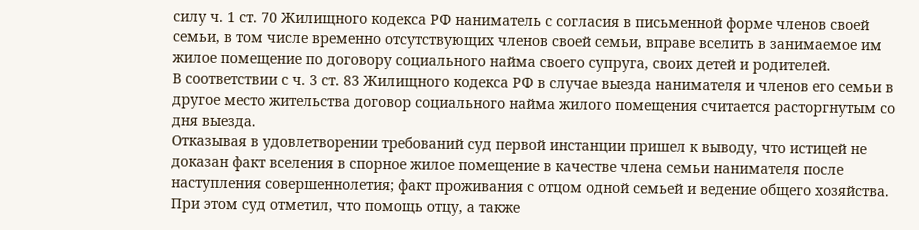силу ч. 1 ст. 70 Жилищного кодекса РФ наниматель с согласия в письменной форме членов своей семьи, в том числе временно отсутствующих членов своей семьи, вправе вселить в занимаемое им жилое помещение по договору социального найма своего супруга, своих детей и родителей.
В соответствии с ч. 3 ст. 83 Жилищного кодекса РФ в случае выезда нанимателя и членов его семьи в другое место жительства договор социального найма жилого помещения считается расторгнутым со дня выезда.
Отказывая в удовлетворении требований суд первой инстанции пришел к выводу, что истицей не доказан факт вселения в спорное жилое помещение в качестве члена семьи нанимателя после наступления совершеннолетия; факт проживания с отцом одной семьей и ведение общего хозяйства. При этом суд отметил, что помощь отцу, а также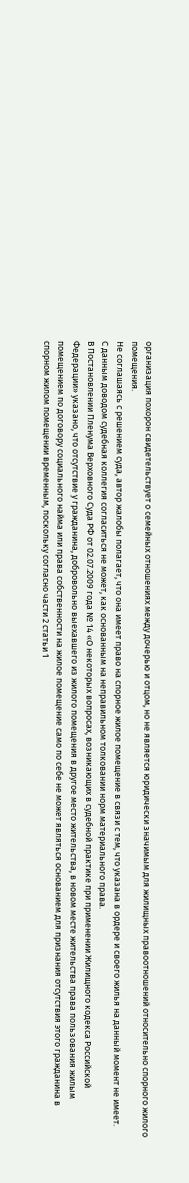организация похорон свидетельствует о семейных отношениях между дочерью и отцом, но не является юридически значимым для жилищных правоотношений относительно спорного жилого помещения.
Не соглашаясь с решением суда, автор жалобы полагает, что она имеет право на спорное жилое помещение в связи с тем, что указана в ордере и своего жилья на данный момент не имеет.
С данным доводом судебная коллегия согласиться не может, как основанным на неправильном толковании норм материального права.
В Постановлении Пленума Верховного Суда РФ от 02.07.2009 года № 14 «О некоторых вопросах, возникающих в судебной практике при применении Жилищного кодекса Российской Федерации» указано, что отсутствие у гражданина, добровольно выехавшего из жилого помещения в другое место жительства, в новом месте жительства права пользования жилым помещением по договору социального найма или права собственности на жилое помещение само по себе не может являться основанием для признания отсутствия этого гражданина в спорном жилом помещении временным, поскольку согласно части 2 статьи 1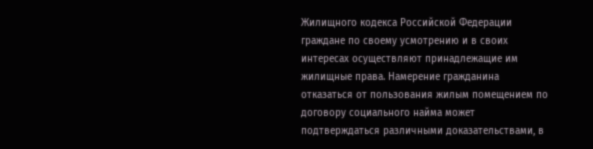Жилищного кодекса Российской Федерации граждане по своему усмотрению и в своих интересах осуществляют принадлежащие им жилищные права. Намерение гражданина отказаться от пользования жилым помещением по договору социального найма может подтверждаться различными доказательствами, в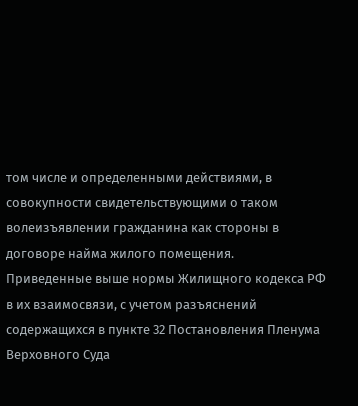том числе и определенными действиями, в совокупности свидетельствующими о таком волеизъявлении гражданина как стороны в договоре найма жилого помещения.
Приведенные выше нормы Жилищного кодекса РФ в их взаимосвязи, с учетом разъяснений содержащихся в пункте 32 Постановления Пленума Верховного Суда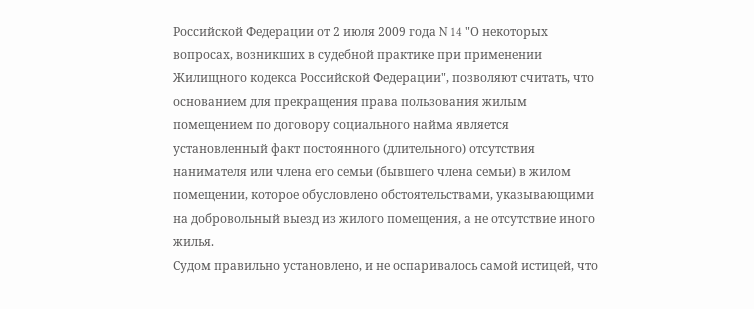Российской Федерации от 2 июля 2009 года N 14 "О некоторых вопросах, возникших в судебной практике при применении Жилищного кодекса Российской Федерации", позволяют считать, что основанием для прекращения права пользования жилым помещением по договору социального найма является установленный факт постоянного (длительного) отсутствия нанимателя или члена его семьи (бывшего члена семьи) в жилом помещении, которое обусловлено обстоятельствами, указывающими на добровольный выезд из жилого помещения, а не отсутствие иного жилья.
Судом правильно установлено, и не оспаривалось самой истицей, что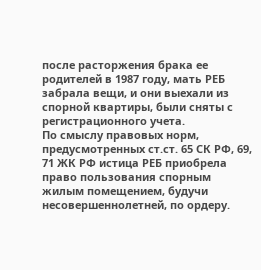после расторжения брака ее родителей в 1987 году, мать РЕБ забрала вещи, и они выехали из спорной квартиры, были сняты с регистрационного учета.
По смыслу правовых норм, предусмотренных ст.ст. 65 СК РФ, 69, 71 ЖК РФ истица РЕБ приобрела право пользования спорным жилым помещением, будучи несовершеннолетней, по ордеру.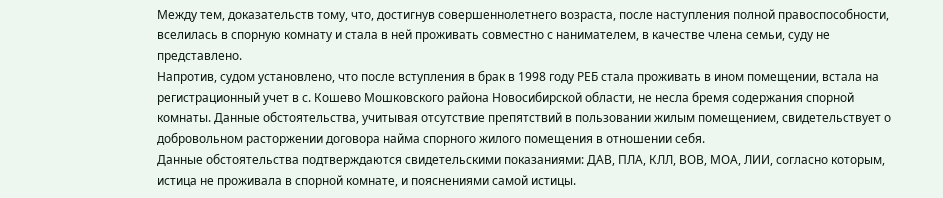Между тем, доказательств тому, что, достигнув совершеннолетнего возраста, после наступления полной правоспособности, вселилась в спорную комнату и стала в ней проживать совместно с нанимателем, в качестве члена семьи, суду не представлено.
Напротив, судом установлено, что после вступления в брак в 1998 году РЕБ стала проживать в ином помещении, встала на регистрационный учет в с. Кошево Мошковского района Новосибирской области, не несла бремя содержания спорной комнаты. Данные обстоятельства, учитывая отсутствие препятствий в пользовании жилым помещением, свидетельствует о добровольном расторжении договора найма спорного жилого помещения в отношении себя.
Данные обстоятельства подтверждаются свидетельскими показаниями: ДАВ, ПЛА, КЛЛ, ВОВ, МОА, ЛИИ, согласно которым, истица не проживала в спорной комнате, и пояснениями самой истицы.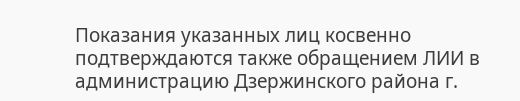Показания указанных лиц косвенно подтверждаются также обращением ЛИИ в администрацию Дзержинского района г.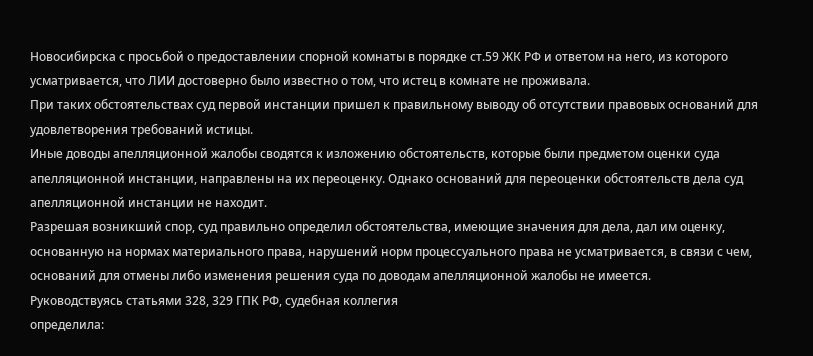Новосибирска с просьбой о предоставлении спорной комнаты в порядке ст.59 ЖК РФ и ответом на него, из которого усматривается, что ЛИИ достоверно было известно о том, что истец в комнате не проживала.
При таких обстоятельствах суд первой инстанции пришел к правильному выводу об отсутствии правовых оснований для удовлетворения требований истицы.
Иные доводы апелляционной жалобы сводятся к изложению обстоятельств, которые были предметом оценки суда апелляционной инстанции, направлены на их переоценку. Однако оснований для переоценки обстоятельств дела суд апелляционной инстанции не находит.
Разрешая возникший спор, суд правильно определил обстоятельства, имеющие значения для дела, дал им оценку, основанную на нормах материального права, нарушений норм процессуального права не усматривается, в связи с чем, оснований для отмены либо изменения решения суда по доводам апелляционной жалобы не имеется.
Руководствуясь статьями 328, 329 ГПК РФ, судебная коллегия
определила: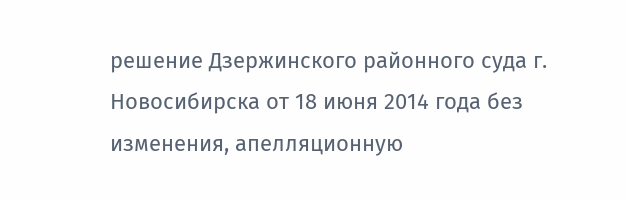решение Дзержинского районного суда г. Новосибирска от 18 июня 2014 года без изменения, апелляционную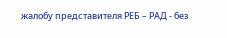жалобу представителя РЕБ – РАД - без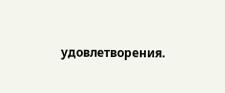удовлетворения.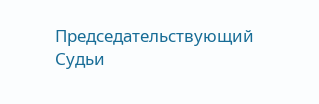Председательствующий
Судьи